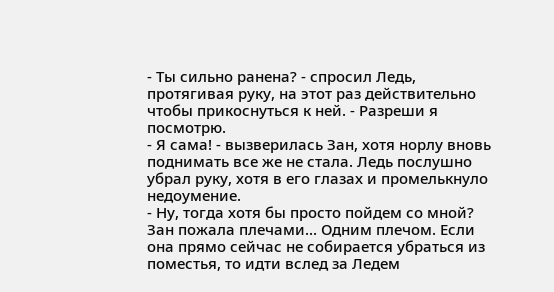- Ты сильно ранена? - спросил Ледь, протягивая руку, на этот раз действительно чтобы прикоснуться к ней. - Разреши я посмотрю.
- Я сама! - вызверилась Зан, хотя норлу вновь поднимать все же не стала. Ледь послушно убрал руку, хотя в его глазах и промелькнуло недоумение.
- Ну, тогда хотя бы просто пойдем со мной?
Зан пожала плечами... Одним плечом. Если она прямо сейчас не собирается убраться из поместья, то идти вслед за Ледем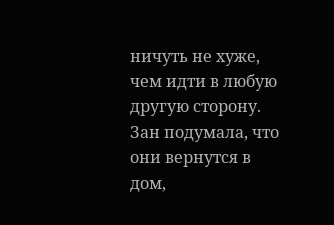ничуть не хуже, чем идти в любую другую сторону.
Зан подумала, что они вернутся в дом,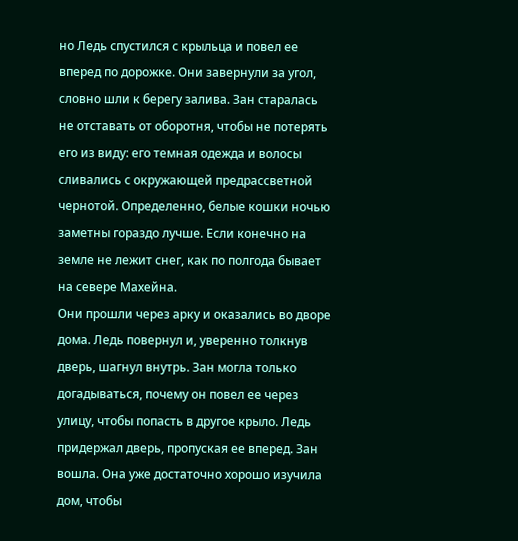но Ледь спустился с крыльца и повел ее вперед по дорожке. Они завернули за угол, словно шли к берегу залива. Зан старалась не отставать от оборотня, чтобы не потерять его из виду: его темная одежда и волосы сливались с окружающей предрассветной чернотой. Определенно, белые кошки ночью заметны гораздо лучше. Если конечно на земле не лежит снег, как по полгода бывает на севере Махейна.
Они прошли через арку и оказались во дворе дома. Ледь повернул и, уверенно толкнув дверь, шагнул внутрь. Зан могла только догадываться, почему он повел ее через улицу, чтобы попасть в другое крыло. Ледь придержал дверь, пропуская ее вперед. Зан вошла. Она уже достаточно хорошо изучила дом, чтобы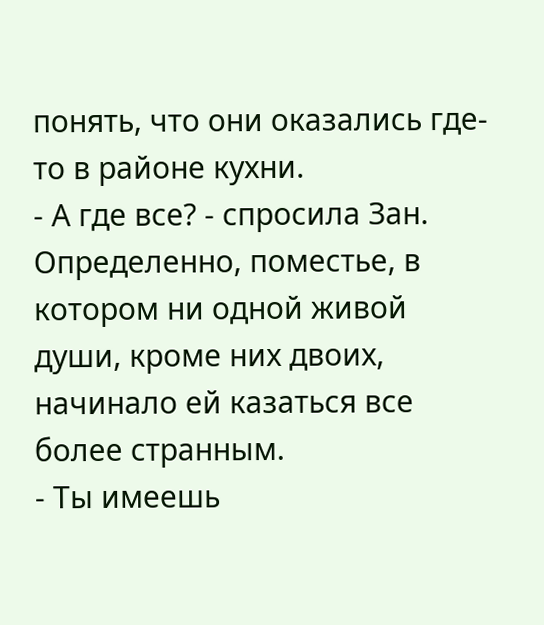понять, что они оказались где-то в районе кухни.
- А где все? - спросила Зан. Определенно, поместье, в котором ни одной живой души, кроме них двоих, начинало ей казаться все более странным.
- Ты имеешь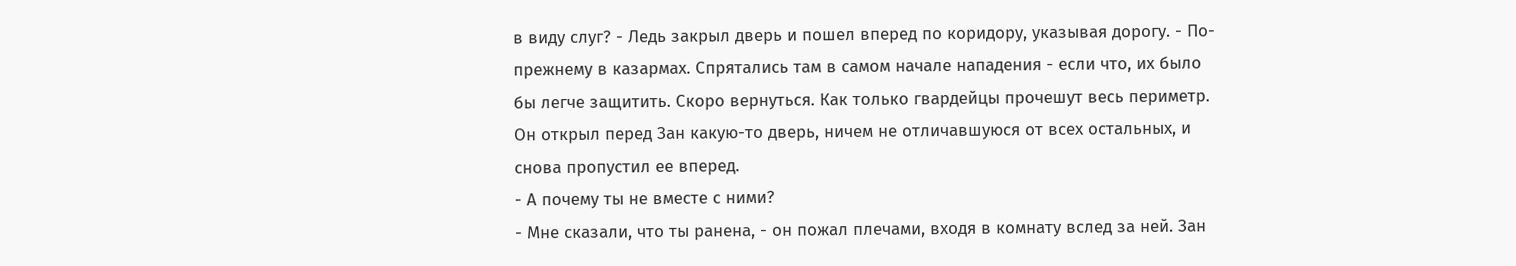в виду слуг? - Ледь закрыл дверь и пошел вперед по коридору, указывая дорогу. - По-прежнему в казармах. Спрятались там в самом начале нападения - если что, их было бы легче защитить. Скоро вернуться. Как только гвардейцы прочешут весь периметр.
Он открыл перед Зан какую-то дверь, ничем не отличавшуюся от всех остальных, и снова пропустил ее вперед.
- А почему ты не вместе с ними?
- Мне сказали, что ты ранена, - он пожал плечами, входя в комнату вслед за ней. Зан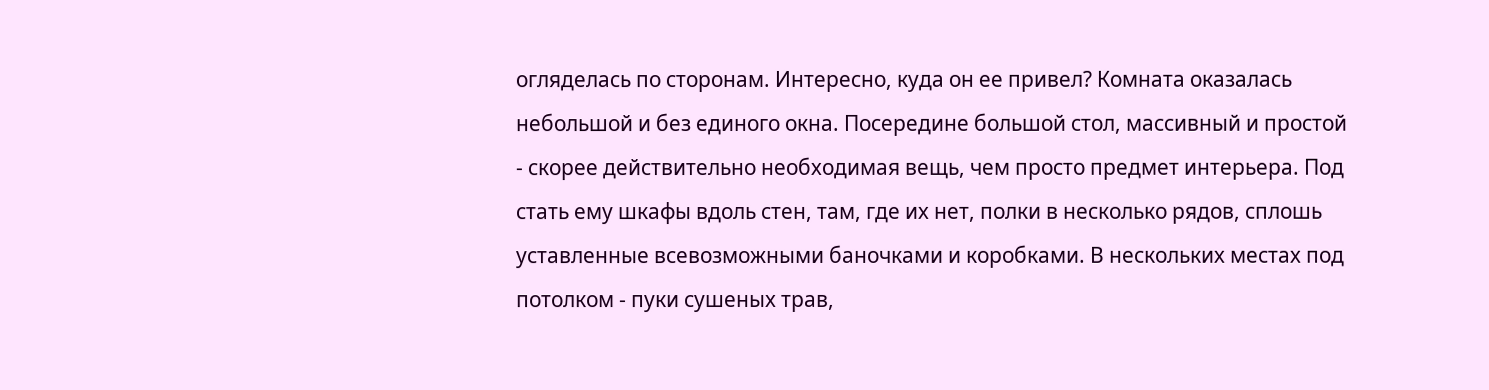огляделась по сторонам. Интересно, куда он ее привел? Комната оказалась небольшой и без единого окна. Посередине большой стол, массивный и простой - скорее действительно необходимая вещь, чем просто предмет интерьера. Под стать ему шкафы вдоль стен, там, где их нет, полки в несколько рядов, сплошь уставленные всевозможными баночками и коробками. В нескольких местах под потолком - пуки сушеных трав,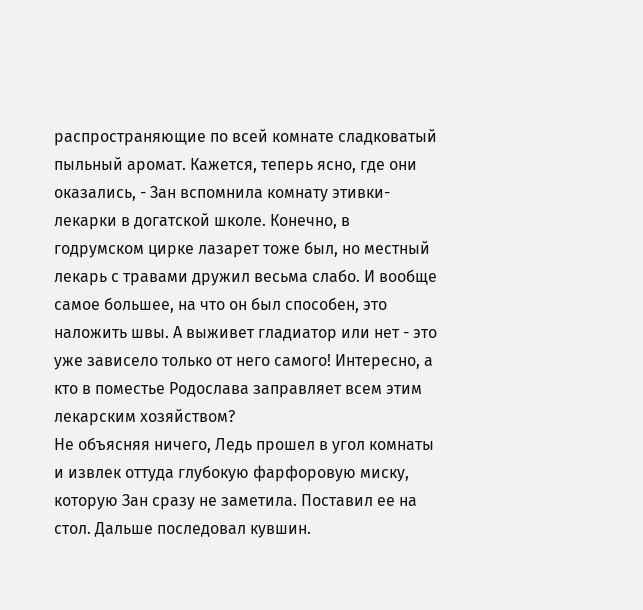распространяющие по всей комнате сладковатый пыльный аромат. Кажется, теперь ясно, где они оказались, - Зан вспомнила комнату этивки-лекарки в догатской школе. Конечно, в годрумском цирке лазарет тоже был, но местный лекарь с травами дружил весьма слабо. И вообще самое большее, на что он был способен, это наложить швы. А выживет гладиатор или нет - это уже зависело только от него самого! Интересно, а кто в поместье Родослава заправляет всем этим лекарским хозяйством?
Не объясняя ничего, Ледь прошел в угол комнаты и извлек оттуда глубокую фарфоровую миску, которую Зан сразу не заметила. Поставил ее на стол. Дальше последовал кувшин.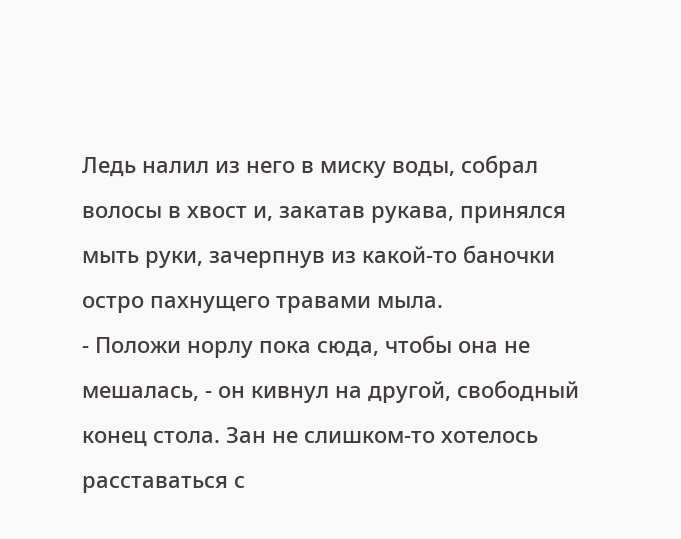Ледь налил из него в миску воды, собрал волосы в хвост и, закатав рукава, принялся мыть руки, зачерпнув из какой-то баночки остро пахнущего травами мыла.
- Положи норлу пока сюда, чтобы она не мешалась, - он кивнул на другой, свободный конец стола. Зан не слишком-то хотелось расставаться с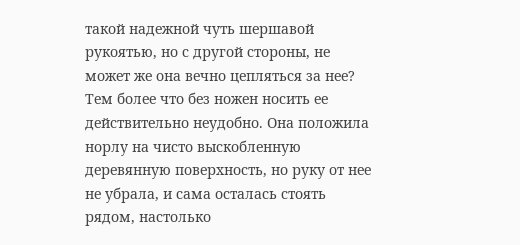такой надежной чуть шершавой рукоятью, но с другой стороны, не может же она вечно цепляться за нее? Тем более что без ножен носить ее действительно неудобно. Она положила норлу на чисто выскобленную деревянную поверхность, но руку от нее не убрала, и сама осталась стоять рядом, настолько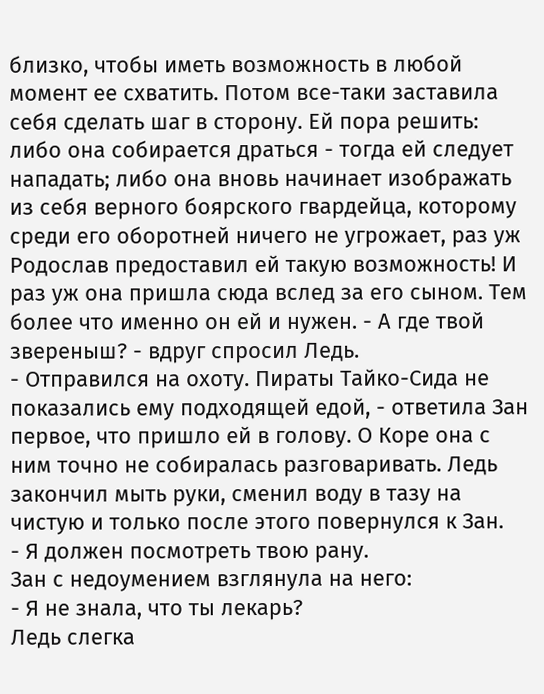близко, чтобы иметь возможность в любой момент ее схватить. Потом все-таки заставила себя сделать шаг в сторону. Ей пора решить: либо она собирается драться - тогда ей следует нападать; либо она вновь начинает изображать из себя верного боярского гвардейца, которому среди его оборотней ничего не угрожает, раз уж Родослав предоставил ей такую возможность! И раз уж она пришла сюда вслед за его сыном. Тем более что именно он ей и нужен. - А где твой звереныш? - вдруг спросил Ледь.
- Отправился на охоту. Пираты Тайко-Сида не показались ему подходящей едой, - ответила Зан первое, что пришло ей в голову. О Коре она с ним точно не собиралась разговаривать. Ледь закончил мыть руки, сменил воду в тазу на чистую и только после этого повернулся к Зан.
- Я должен посмотреть твою рану.
Зан с недоумением взглянула на него:
- Я не знала, что ты лекарь?
Ледь слегка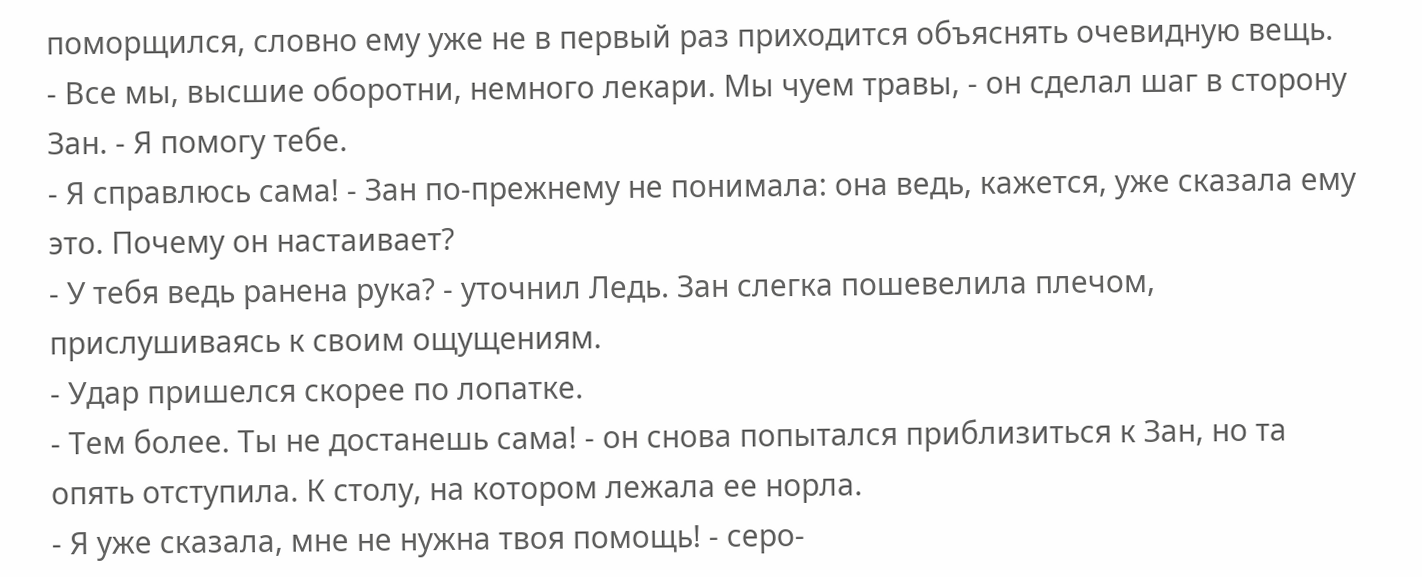поморщился, словно ему уже не в первый раз приходится объяснять очевидную вещь.
- Все мы, высшие оборотни, немного лекари. Мы чуем травы, - он сделал шаг в сторону Зан. - Я помогу тебе.
- Я справлюсь сама! - Зан по-прежнему не понимала: она ведь, кажется, уже сказала ему это. Почему он настаивает?
- У тебя ведь ранена рука? - уточнил Ледь. Зан слегка пошевелила плечом, прислушиваясь к своим ощущениям.
- Удар пришелся скорее по лопатке.
- Тем более. Ты не достанешь сама! - он снова попытался приблизиться к Зан, но та опять отступила. К столу, на котором лежала ее норла.
- Я уже сказала, мне не нужна твоя помощь! - серо-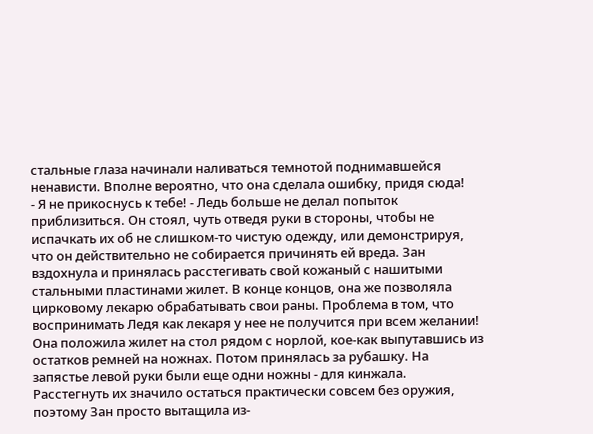стальные глаза начинали наливаться темнотой поднимавшейся ненависти. Вполне вероятно, что она сделала ошибку, придя сюда!
- Я не прикоснусь к тебе! - Ледь больше не делал попыток приблизиться. Он стоял, чуть отведя руки в стороны, чтобы не испачкать их об не слишком-то чистую одежду, или демонстрируя, что он действительно не собирается причинять ей вреда. Зан вздохнула и принялась расстегивать свой кожаный с нашитыми стальными пластинами жилет. В конце концов, она же позволяла цирковому лекарю обрабатывать свои раны. Проблема в том, что воспринимать Ледя как лекаря у нее не получится при всем желании!
Она положила жилет на стол рядом с норлой, кое-как выпутавшись из остатков ремней на ножнах. Потом принялась за рубашку. На запястье левой руки были еще одни ножны - для кинжала. Расстегнуть их значило остаться практически совсем без оружия, поэтому Зан просто вытащила из-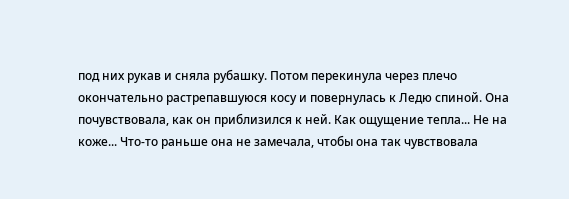под них рукав и сняла рубашку. Потом перекинула через плечо окончательно растрепавшуюся косу и повернулась к Ледю спиной. Она почувствовала, как он приблизился к ней. Как ощущение тепла... Не на коже... Что-то раньше она не замечала, чтобы она так чувствовала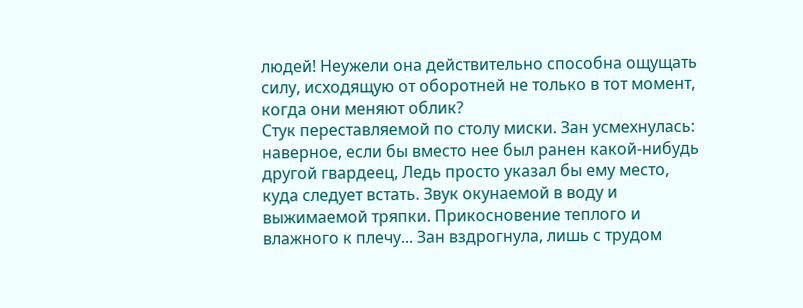людей! Неужели она действительно способна ощущать силу, исходящую от оборотней не только в тот момент, когда они меняют облик?
Стук переставляемой по столу миски. Зан усмехнулась: наверное, если бы вместо нее был ранен какой-нибудь другой гвардеец, Ледь просто указал бы ему место, куда следует встать. Звук окунаемой в воду и выжимаемой тряпки. Прикосновение теплого и влажного к плечу... Зан вздрогнула, лишь с трудом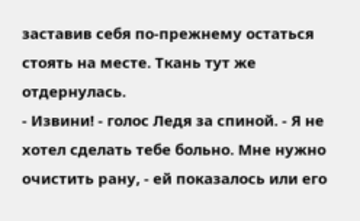заставив себя по-прежнему остаться стоять на месте. Ткань тут же отдернулась.
- Извини! - голос Ледя за спиной. - Я не хотел сделать тебе больно. Мне нужно очистить рану, - ей показалось или его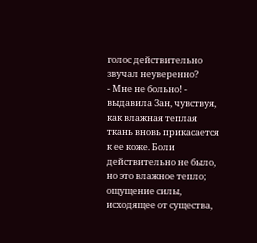голос действительно звучал неуверенно?
- Мне не больно! - выдавила Зан, чувствуя, как влажная теплая ткань вновь прикасается к ее коже. Боли действительно не было, но это влажное тепло; ощущение силы, исходящее от существа,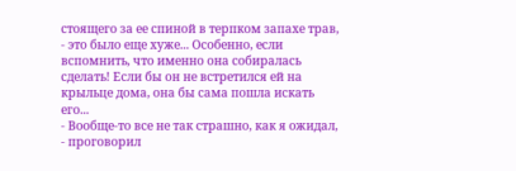стоящего за ее спиной в терпком запахе трав, - это было еще хуже... Особенно, если вспомнить, что именно она собиралась сделать! Если бы он не встретился ей на крыльце дома, она бы сама пошла искать его...
- Вообще-то все не так страшно, как я ожидал, - проговорил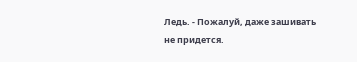Ледь. - Пожалуй, даже зашивать не придется.